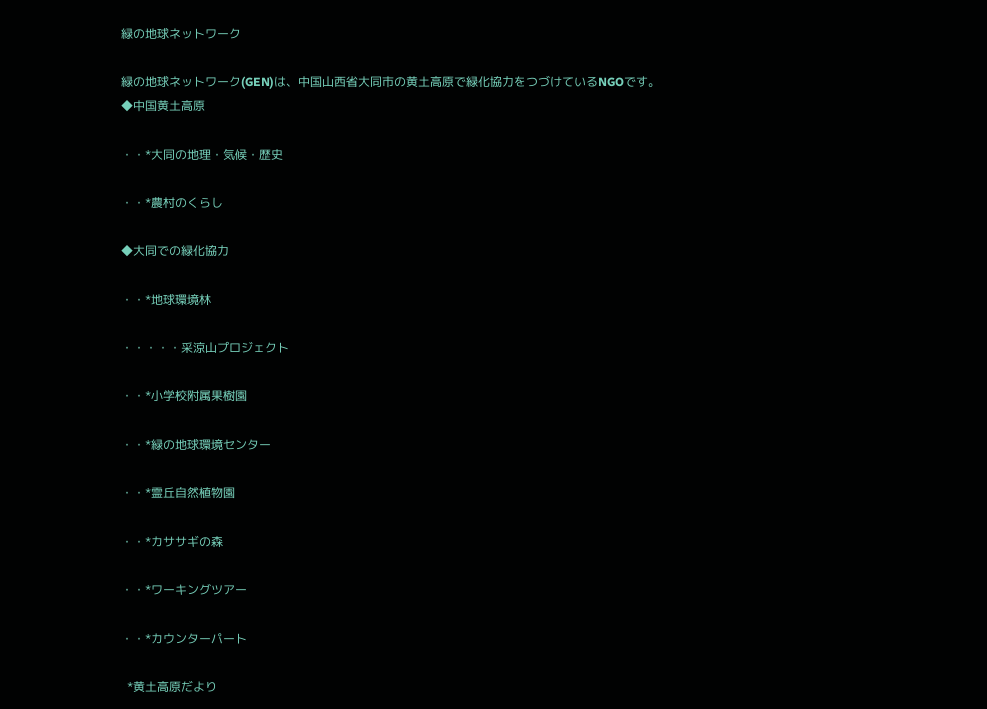緑の地球ネットワーク

緑の地球ネットワーク(GEN)は、中国山西省大同市の黄土高原で緑化協力をつづけているNGOです。
◆中国黄土高原

・・*大同の地理・気候・歴史

・・*農村のくらし

◆大同での緑化協力

・・*地球環境林

・・・・・采涼山プロジェクト

・・*小学校附属果樹園

・・*緑の地球環境センター

・・*霊丘自然植物園

・・*カササギの森

・・*ワーキングツアー

・・*カウンターパート

  *黄土高原だより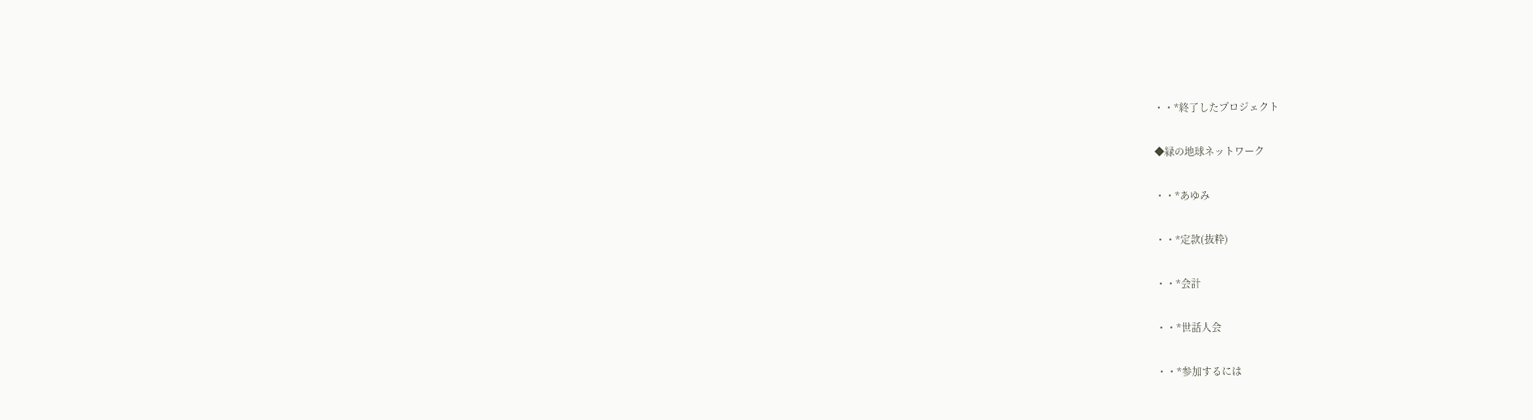・・*終了したプロジェクト

◆緑の地球ネットワーク

・・*あゆみ

・・*定款(抜粋)

・・*会計

・・*世話人会

・・*参加するには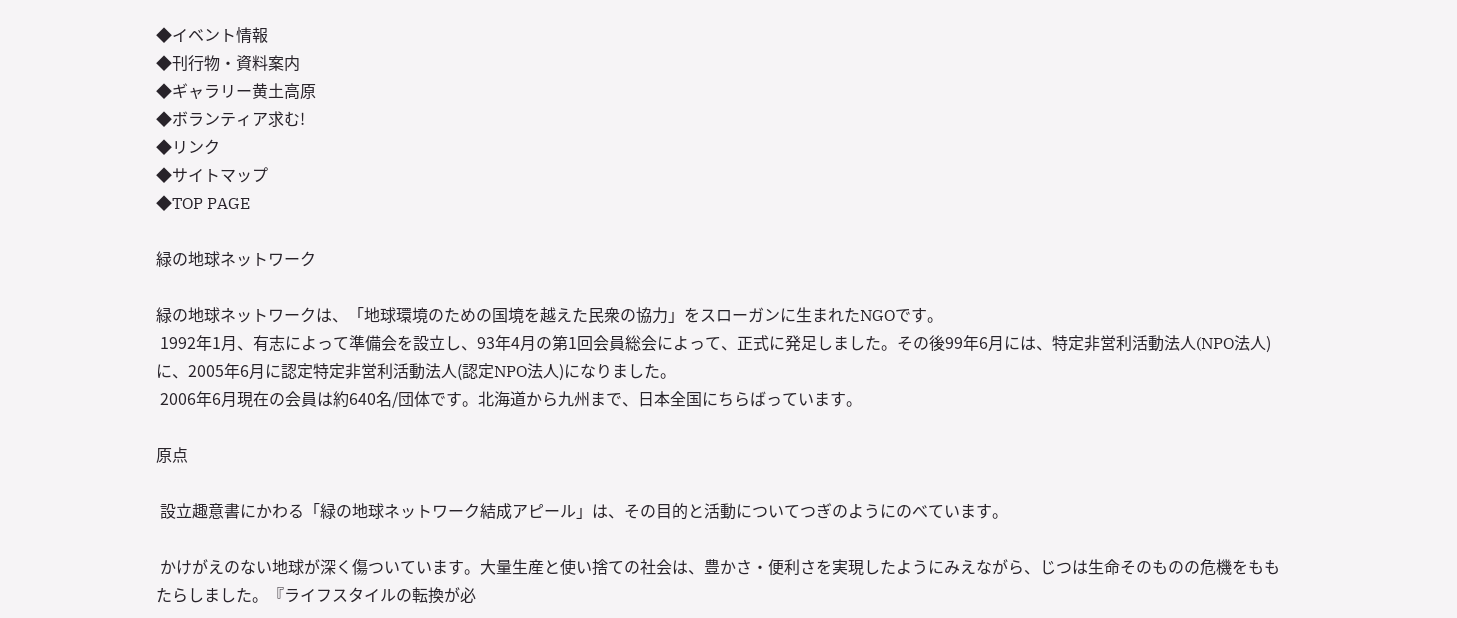◆イベント情報
◆刊行物・資料案内
◆ギャラリー黄土高原
◆ボランティア求む!
◆リンク
◆サイトマップ
◆TOP PAGE

緑の地球ネットワーク

緑の地球ネットワークは、「地球環境のための国境を越えた民衆の協力」をスローガンに生まれたNGOです。
 1992年1月、有志によって準備会を設立し、93年4月の第1回会員総会によって、正式に発足しました。その後99年6月には、特定非営利活動法人(NPO法人)に、2005年6月に認定特定非営利活動法人(認定NPO法人)になりました。
 2006年6月現在の会員は約640名/団体です。北海道から九州まで、日本全国にちらばっています。

原点

 設立趣意書にかわる「緑の地球ネットワーク結成アピール」は、その目的と活動についてつぎのようにのべています。

 かけがえのない地球が深く傷ついています。大量生産と使い捨ての社会は、豊かさ・便利さを実現したようにみえながら、じつは生命そのものの危機をももたらしました。『ライフスタイルの転換が必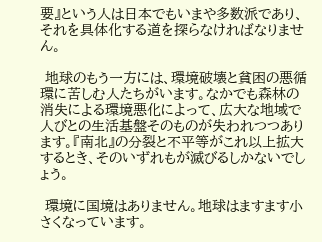要』という人は日本でもいまや多数派であり、それを具体化する道を探らなければなりません。

 地球のもう一方には、環境破壊と貧困の悪循環に苦しむ人たちがいます。なかでも森林の消失による環境悪化によって、広大な地域で人びとの生活基盤そのものが失われつつあります。『南北』の分裂と不平等がこれ以上拡大するとき、そのいずれもが滅びるしかないでしょう。

 環境に国境はありません。地球はますます小さくなっています。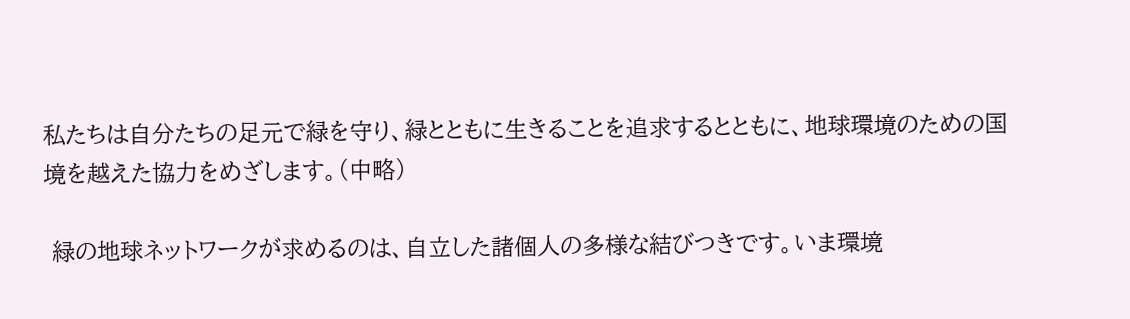私たちは自分たちの足元で緑を守り、緑とともに生きることを追求するとともに、地球環境のための国境を越えた協力をめざします。(中略)

 緑の地球ネットワークが求めるのは、自立した諸個人の多様な結びつきです。いま環境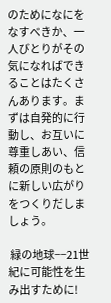のためになにをなすべきか、一人びとりがその気になればできることはたくさんあります。まずは自発的に行動し、お互いに尊重しあい、信頼の原則のもとに新しい広がりをつくりだしましょう。

 緑の地球−−21世紀に可能性を生み出すために!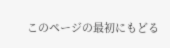このページの最初にもどる